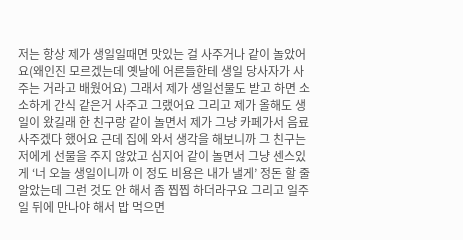저는 항상 제가 생일일때면 맛있는 걸 사주거나 같이 놀았어요(왜인진 모르겠는데 옛날에 어른들한테 생일 당사자가 사주는 거라고 배웠어요) 그래서 제가 생일선물도 받고 하면 소소하게 간식 같은거 사주고 그랬어요 그리고 제가 올해도 생일이 왔길래 한 친구랑 같이 놀면서 제가 그냥 카페가서 음료 사주겠다 했어요 근데 집에 와서 생각을 해보니까 그 친구는 저에게 선물을 주지 않았고 심지어 같이 놀면서 그냥 센스있게 ‘너 오늘 생일이니까 이 정도 비용은 내가 낼게’ 정돈 할 줄 알았는데 그런 것도 안 해서 좀 찝찝 하더라구요 그리고 일주일 뒤에 만나야 해서 밥 먹으면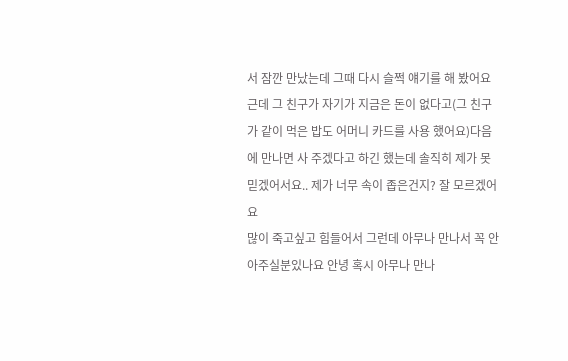서 잠깐 만났는데 그때 다시 슬쩍 얘기를 해 봤어요 근데 그 친구가 자기가 지금은 돈이 없다고(그 친구가 같이 먹은 밥도 어머니 카드를 사용 했어요)다음에 만나면 사 주겠다고 하긴 했는데 솔직히 제가 못 믿겠어서요.. 제가 너무 속이 좁은건지? 잘 모르겠어요
많이 죽고싶고 힘들어서 그런데 아무나 만나서 꼭 안아주실분있나요 안녕 혹시 아무나 만나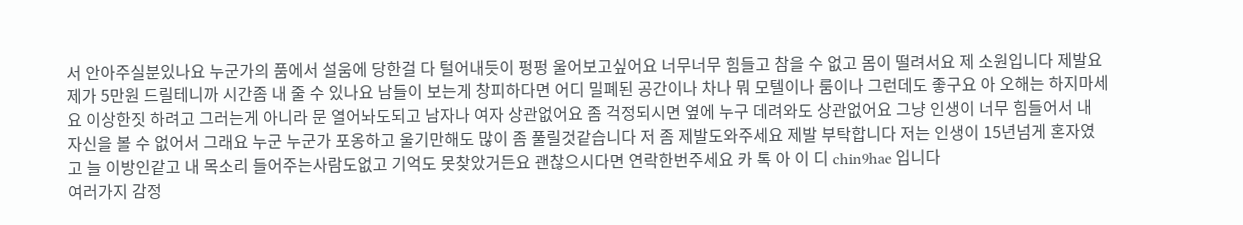서 안아주실분있나요 누군가의 품에서 설움에 당한걸 다 털어내듯이 펑펑 울어보고싶어요 너무너무 힘들고 참을 수 없고 몸이 떨려서요 제 소원입니다 제발요 제가 5만원 드릴테니까 시간좀 내 줄 수 있나요 남들이 보는게 창피하다면 어디 밀폐된 공간이나 차나 뭐 모텔이나 룸이나 그런데도 좋구요 아 오해는 하지마세요 이상한짓 하려고 그러는게 아니라 문 열어놔도되고 남자나 여자 상관없어요 좀 걱정되시면 옆에 누구 데려와도 상관없어요 그냥 인생이 너무 힘들어서 내 자신을 볼 수 없어서 그래요 누군 누군가 포옹하고 울기만해도 많이 좀 풀릴것같습니다 저 좀 제발도와주세요 제발 부탁합니다 저는 인생이 15년넘게 혼자였고 늘 이방인같고 내 목소리 들어주는사람도없고 기억도 못찾았거든요 괜찮으시다면 연락한번주세요 카 톡 아 이 디 chin9hae 입니다
여러가지 감정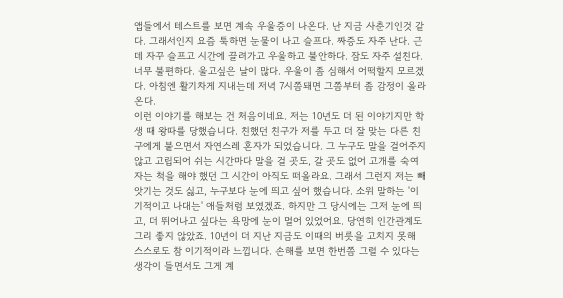앱들에서 테스트를 보면 계속 우울증이 나온다. 난 지금 사춘기인것 같다. 그래서인지 요즘 툭하면 눈물이 나고 슬프다. 짜증도 자주 난다. 근데 자꾸 슬프고 시간에 끌려가고 우울하고 불안하다. 잠도 자주 설친다. 너무 불편하다. 울고싶은 날이 많다. 우울이 좀 심해서 어떡할지 모르겠다. 아침엔 활기차게 지내는데 저녁 7시쯤돼면 그쯤부터 좀 감정이 올라온다.
이런 이야기를 해보는 건 처음이네요. 저는 10년도 더 된 이야기지만 학생 때 왕따를 당했습니다. 친했던 친구가 저를 두고 더 잘 맞는 다른 친구에게 붙으면서 자연스레 혼자가 되었습니다. 그 누구도 말을 걸어주지 않고 고립되어 쉬는 시간마다 말을 걸 곳도, 갈 곳도 없어 고개를 숙여 자는 척을 해야 했던 그 시간이 아직도 떠올라요. 그래서 그런지 저는 빼앗기는 것도 싫고, 누구보다 눈에 띄고 싶어 했습니다. 소위 말하는 '이기적이고 나대는' 애들처럼 보였겠죠. 하지만 그 당시에는 그저 눈에 띄고, 더 뛰어나고 싶다는 욕망에 눈이 멀어 있었어요. 당연히 인간관계도 그리 좋지 않았죠. 10년이 더 지난 지금도 이때의 버릇을 고치지 못해 스스로도 참 이기적이라 느낍니다. 손해를 보면 한번쯤 그럴 수 있다는 생각이 들면서도 그게 계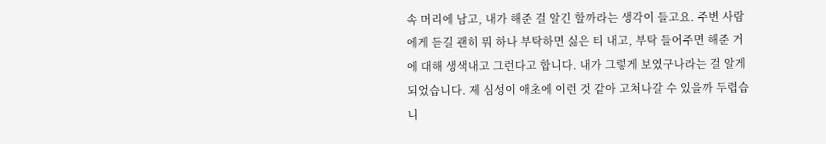속 머리에 남고, 내가 해준 걸 알긴 할까라는 생각이 들고요. 주변 사람에게 듣길 괜히 뭐 하나 부탁하면 싫은 티 내고, 부탁 들어주면 해준 거에 대해 생색내고 그런다고 합니다. 내가 그렇게 보였구나라는 걸 알게 되었습니다. 제 심성이 애초에 이런 것 같아 고쳐나갈 수 있을까 두렵습니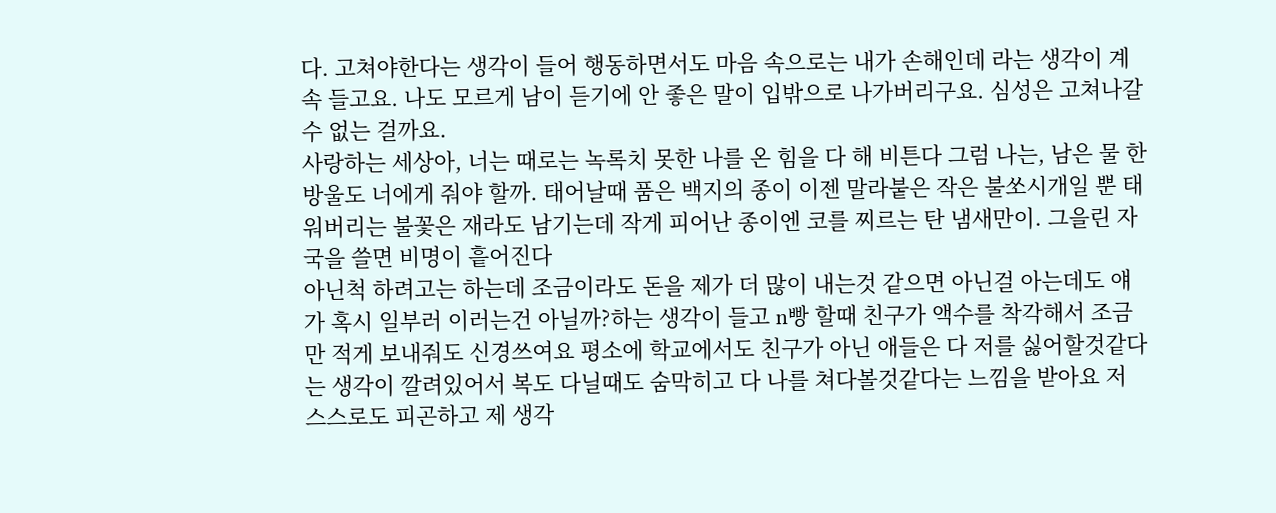다. 고쳐야한다는 생각이 들어 행동하면서도 마음 속으로는 내가 손해인데 라는 생각이 계속 들고요. 나도 모르게 남이 듣기에 안 좋은 말이 입밖으로 나가버리구요. 심성은 고쳐나갈 수 없는 걸까요.
사랑하는 세상아, 너는 때로는 녹록치 못한 나를 온 힘을 다 해 비튼다 그럼 나는, 남은 물 한 방울도 너에게 줘야 할까. 태어날때 품은 백지의 종이 이젠 말라붙은 작은 불쏘시개일 뿐 태워버리는 불꽃은 재라도 남기는데 작게 피어난 종이엔 코를 찌르는 탄 냄새만이. 그을린 자국을 쓸면 비명이 흩어진다
아닌척 하려고는 하는데 조금이라도 돈을 제가 더 많이 내는것 같으면 아닌걸 아는데도 얘가 혹시 일부러 이러는건 아닐까?하는 생각이 들고 n빵 할때 친구가 액수를 착각해서 조금만 적게 보내줘도 신경쓰여요 평소에 학교에서도 친구가 아닌 애들은 다 저를 싫어할것같다는 생각이 깔려있어서 복도 다닐때도 숨막히고 다 나를 쳐다볼것같다는 느낌을 받아요 저 스스로도 피곤하고 제 생각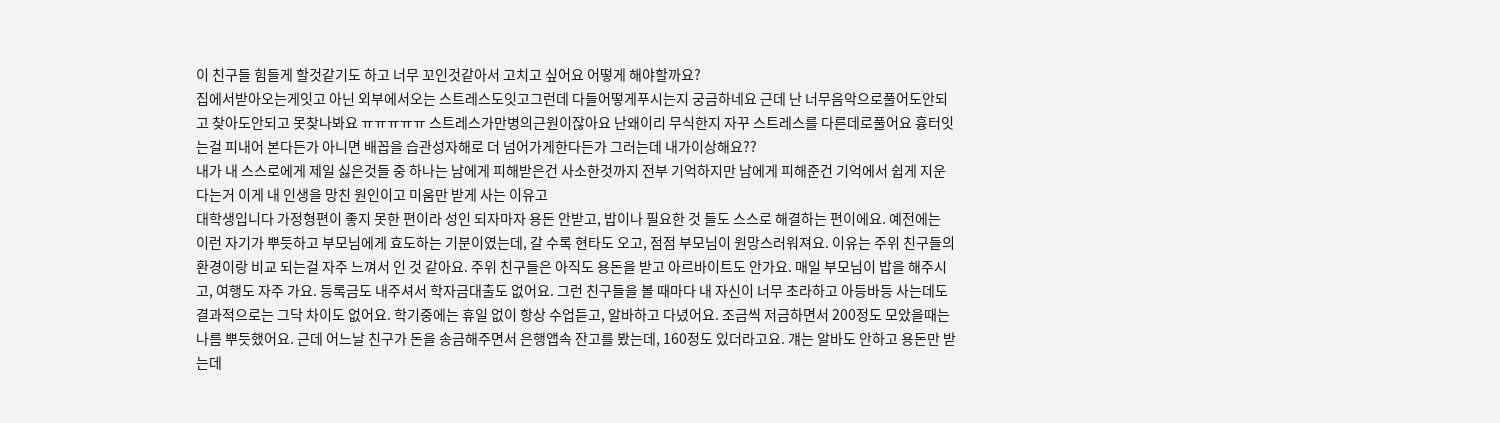이 친구들 힘들게 할것같기도 하고 너무 꼬인것같아서 고치고 싶어요 어떻게 해야할까요?
집에서받아오는게잇고 아닌 외부에서오는 스트레스도잇고그런데 다들어떻게푸시는지 궁금하네요 근데 난 너무음악으로풀어도안되고 찾아도안되고 못찾나봐요 ㅠㅠㅠㅠㅠ 스트레스가만병의근원이잖아요 난왜이리 무식한지 자꾸 스트레스를 다른데로풀어요 흉터잇는걸 피내어 본다든가 아니면 배꼽을 습관성자해로 더 넘어가게한다든가 그러는데 내가이상해요??
내가 내 스스로에게 제일 싫은것들 중 하나는 남에게 피해받은건 사소한것까지 전부 기억하지만 남에게 피해준건 기억에서 쉽게 지운다는거 이게 내 인생을 망친 원인이고 미움만 받게 사는 이유고
대학생입니다 가정형편이 좋지 못한 편이라 성인 되자마자 용돈 안받고, 밥이나 필요한 것 들도 스스로 해결하는 편이에요. 예전에는 이런 자기가 뿌듯하고 부모님에게 효도하는 기분이였는데, 갈 수록 현타도 오고, 점점 부모님이 원망스러워져요. 이유는 주위 친구들의 환경이랑 비교 되는걸 자주 느껴서 인 것 같아요. 주위 친구들은 아직도 용돈을 받고 아르바이트도 안가요. 매일 부모님이 밥을 해주시고, 여행도 자주 가요. 등록금도 내주셔서 학자금대출도 없어요. 그런 친구들을 볼 때마다 내 자신이 너무 초라하고 아등바등 사는데도 결과적으로는 그닥 차이도 없어요. 학기중에는 휴일 없이 항상 수업듣고, 알바하고 다녔어요. 조금씩 저금하면서 200정도 모았을때는 나름 뿌듯했어요. 근데 어느날 친구가 돈을 송금해주면서 은행앱속 잔고를 봤는데, 160정도 있더라고요. 걔는 알바도 안하고 용돈만 받는데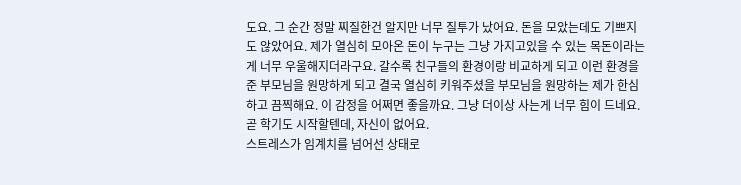도요. 그 순간 정말 찌질한건 알지만 너무 질투가 났어요. 돈을 모았는데도 기쁘지도 않았어요. 제가 열심히 모아온 돈이 누구는 그냥 가지고있을 수 있는 목돈이라는게 너무 우울해지더라구요. 갈수록 친구들의 환경이랑 비교하게 되고 이런 환경을 준 부모님을 원망하게 되고 결국 열심히 키워주셨을 부모님을 원망하는 제가 한심하고 끔찍해요. 이 감정을 어쩌면 좋을까요. 그냥 더이상 사는게 너무 힘이 드네요. 곧 학기도 시작할텐데, 자신이 없어요.
스트레스가 임계치를 넘어선 상태로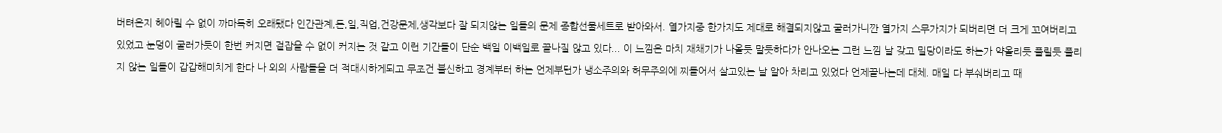버텨온지 헤아릴 수 없이 까마득히 오래됐다 인간관계,돈,일,직업,건강문제,생각보다 잘 되지않는 일들의 문제 종합선물세트로 받아와서. 열가지중 한가지도 제대로 해결되지않고 굴러가니깐 열가지 스무가지가 되버리면 더 크게 꼬여버리고 있었고 눈덩이 굴러가듯이 한번 커지면 겉잡을 수 없이 커지는 것 같고 이런 기간들이 단순 백일 이백일로 끝나질 않고 있다... 이 느낌은 마치 재채기가 나올듯 말듯하다가 안나오는 그런 느낌 날 갖고 밀당이라도 하는가 약올리듯 풀릴듯 풀리지 않는 일들이 갑갑해미치게 한다 나 외의 사람들을 더 적대시하게되고 무조건 불신하고 경계부터 하는 언제부턴가 냉소주의와 허무주의에 찌들어서 살고있는 날 알아 차리고 있었다 언제끝나는데 대체. 매일 다 부숴버리고 때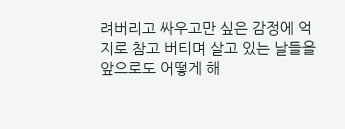려버리고 싸우고만 싶은 감정에 억지로 참고 버티며 살고 있는 날들을 앞으로도 어떻게 해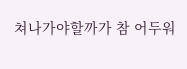쳐나가야할까가 참 어두워